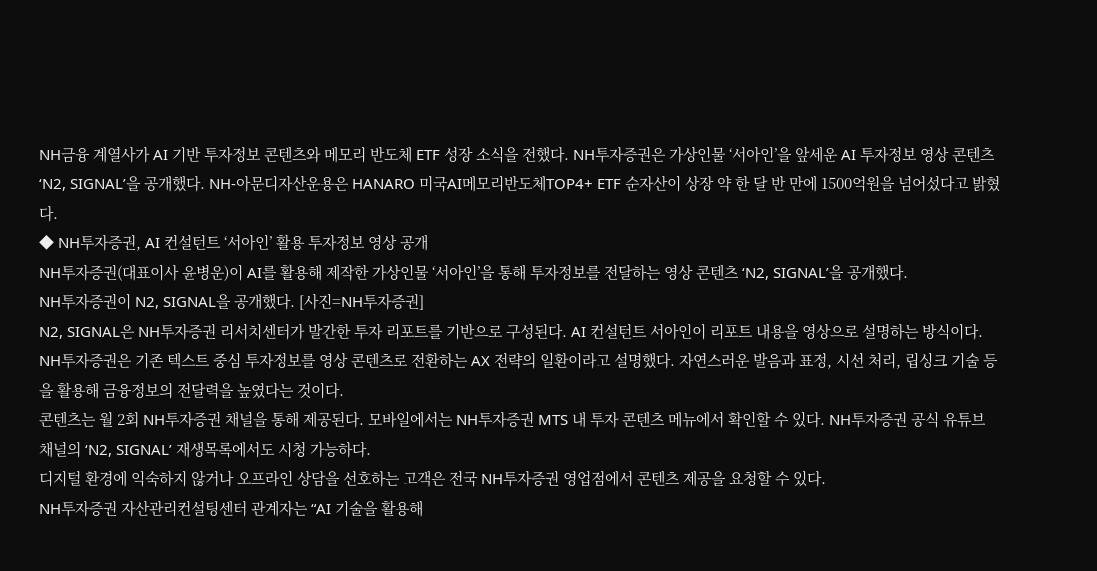NH금융 계열사가 AI 기반 투자정보 콘텐츠와 메모리 반도체 ETF 성장 소식을 전했다. NH투자증권은 가상인물 ‘서아인’을 앞세운 AI 투자정보 영상 콘텐츠 ‘N2, SIGNAL’을 공개했다. NH-아문디자산운용은 HANARO 미국AI메모리반도체TOP4+ ETF 순자산이 상장 약 한 달 반 만에 1500억원을 넘어섰다고 밝혔다.
◆ NH투자증권, AI 컨설턴트 ‘서아인’ 활용 투자정보 영상 공개
NH투자증권(대표이사 윤병운)이 AI를 활용해 제작한 가상인물 ‘서아인’을 통해 투자정보를 전달하는 영상 콘텐츠 ‘N2, SIGNAL’을 공개했다.
NH투자증권이 N2, SIGNAL을 공개했다. [사진=NH투자증권]
N2, SIGNAL은 NH투자증권 리서치센터가 발간한 투자 리포트를 기반으로 구성된다. AI 컨설턴트 서아인이 리포트 내용을 영상으로 설명하는 방식이다.
NH투자증권은 기존 텍스트 중심 투자정보를 영상 콘텐츠로 전환하는 AX 전략의 일환이라고 설명했다. 자연스러운 발음과 표정, 시선 처리, 립싱크 기술 등을 활용해 금융정보의 전달력을 높였다는 것이다.
콘텐츠는 월 2회 NH투자증권 채널을 통해 제공된다. 모바일에서는 NH투자증권 MTS 내 투자 콘텐츠 메뉴에서 확인할 수 있다. NH투자증권 공식 유튜브 채널의 ‘N2, SIGNAL’ 재생목록에서도 시청 가능하다.
디지털 환경에 익숙하지 않거나 오프라인 상담을 선호하는 고객은 전국 NH투자증권 영업점에서 콘텐츠 제공을 요청할 수 있다.
NH투자증권 자산관리컨설팅센터 관계자는 “AI 기술을 활용해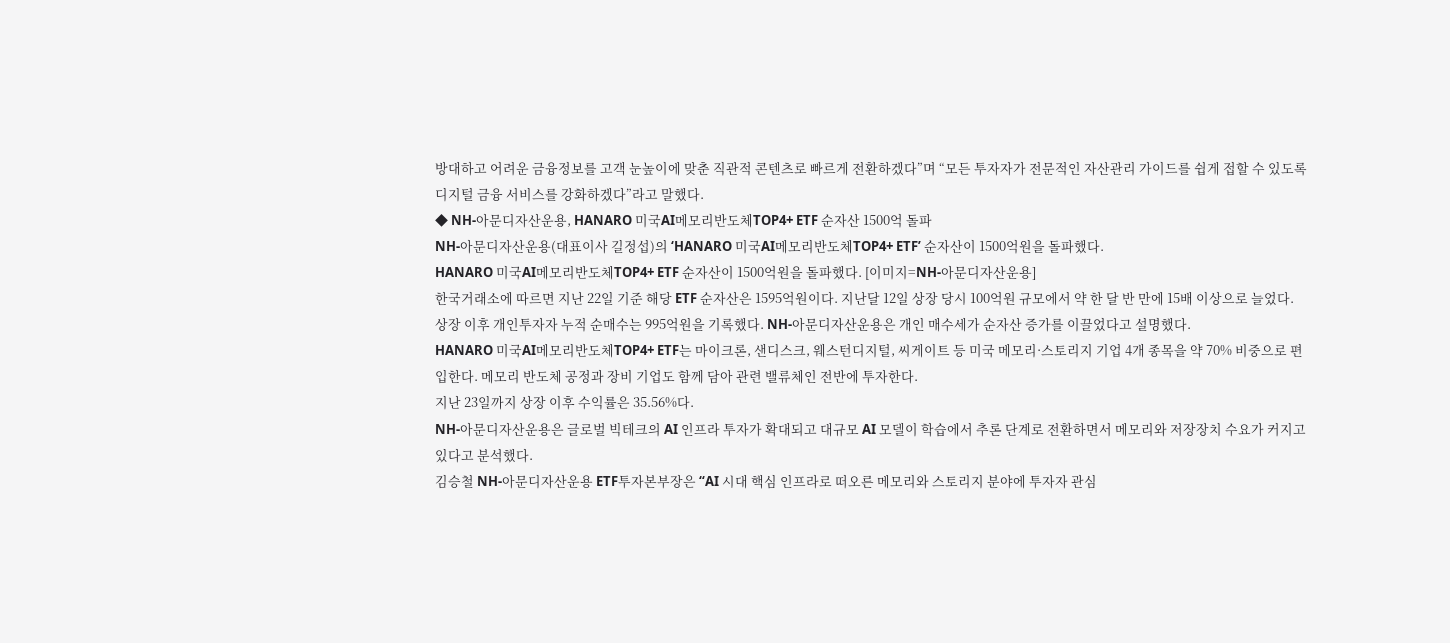방대하고 어려운 금융정보를 고객 눈높이에 맞춘 직관적 콘텐츠로 빠르게 전환하겠다”며 “모든 투자자가 전문적인 자산관리 가이드를 쉽게 접할 수 있도록 디지털 금융 서비스를 강화하겠다”라고 말했다.
◆ NH-아문디자산운용, HANARO 미국AI메모리반도체TOP4+ ETF 순자산 1500억 돌파
NH-아문디자산운용(대표이사 길정섭)의 ‘HANARO 미국AI메모리반도체TOP4+ ETF’ 순자산이 1500억원을 돌파했다.
HANARO 미국AI메모리반도체TOP4+ ETF 순자산이 1500억원을 돌파했다. [이미지=NH-아문디자산운용]
한국거래소에 따르면 지난 22일 기준 해당 ETF 순자산은 1595억원이다. 지난달 12일 상장 당시 100억원 규모에서 약 한 달 반 만에 15배 이상으로 늘었다.
상장 이후 개인투자자 누적 순매수는 995억원을 기록했다. NH-아문디자산운용은 개인 매수세가 순자산 증가를 이끌었다고 설명했다.
HANARO 미국AI메모리반도체TOP4+ ETF는 마이크론, 샌디스크, 웨스턴디지털, 씨게이트 등 미국 메모리·스토리지 기업 4개 종목을 약 70% 비중으로 편입한다. 메모리 반도체 공정과 장비 기업도 함께 담아 관련 밸류체인 전반에 투자한다.
지난 23일까지 상장 이후 수익률은 35.56%다.
NH-아문디자산운용은 글로벌 빅테크의 AI 인프라 투자가 확대되고 대규모 AI 모델이 학습에서 추론 단계로 전환하면서 메모리와 저장장치 수요가 커지고 있다고 분석했다.
김승철 NH-아문디자산운용 ETF투자본부장은 “AI 시대 핵심 인프라로 떠오른 메모리와 스토리지 분야에 투자자 관심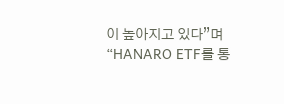이 높아지고 있다”며 “HANARO ETF를 통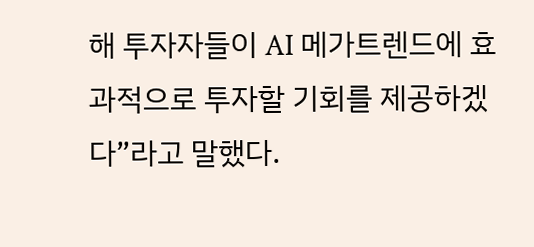해 투자자들이 AI 메가트렌드에 효과적으로 투자할 기회를 제공하겠다”라고 말했다.